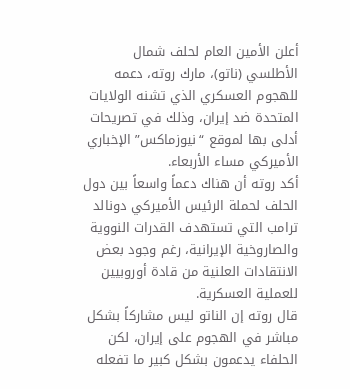أعلن الأمين العام لحلف شمال الأطلسي (ناتو)، مارك روته، دعمه للهجوم العسكري الذي تشنه الولايات المتحدة ضد إيران، وذلك في تصريحات أدلى بها لموقع “نيوزماكس” الإخباري الأميركي مساء الأربعاء.
أكد روته أن هناك دعماً واسعاً بين دول الحلف لحملة الرئيس الأميركي دونالد ترامب التي تستهدف القدرات النووية والصاروخية الإيرانية، رغم وجود بعض الانتقادات العلنية من قادة أوروبيين للعملية العسكرية.
قال روته إن الناتو ليس مشاركاً بشكل مباشر في الهجوم على إيران، لكن الحلفاء يدعمون بشكل كبير ما تفعله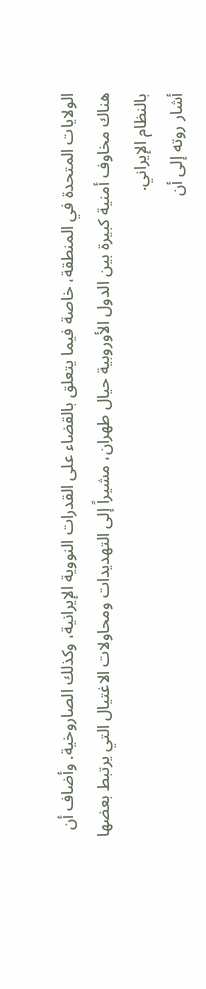الولايات المتحدة في المنطقة، خاصة فيما يتعلق بالقضاء على القدرات النووية الإيرانية، وكذلك الصاروخية. وأضاف أن هناك مخاوف أمنية كبيرة بين الدول الأوروبية حيال طهران، مشيراً إلى التهديدات ومحاولات الاغتيال التي يرتبط بعضها بالنظام الإيراني.
أشار روته إلى أن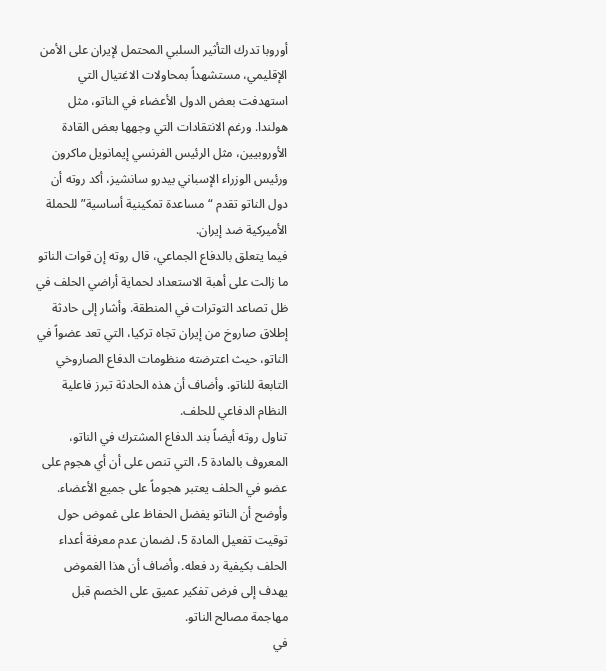أوروبا تدرك التأثير السلبي المحتمل لإيران على الأمن الإقليمي، مستشهداً بمحاولات الاغتيال التي استهدفت بعض الدول الأعضاء في الناتو، مثل هولندا. ورغم الانتقادات التي وجهها بعض القادة الأوروبيين، مثل الرئيس الفرنسي إيمانويل ماكرون ورئيس الوزراء الإسباني بيدرو سانشيز، أكد روته أن دول الناتو تقدم “مساعدة تمكينية أساسية” للحملة الأميركية ضد إيران.
فيما يتعلق بالدفاع الجماعي، قال روته إن قوات الناتو ما زالت على أهبة الاستعداد لحماية أراضي الحلف في ظل تصاعد التوترات في المنطقة. وأشار إلى حادثة إطلاق صاروخ من إيران تجاه تركيا، التي تعد عضواً في الناتو، حيث اعترضته منظومات الدفاع الصاروخي التابعة للناتو. وأضاف أن هذه الحادثة تبرز فاعلية النظام الدفاعي للحلف.
تناول روته أيضاً بند الدفاع المشترك في الناتو، المعروف بالمادة 5، التي تنص على أن أي هجوم على عضو في الحلف يعتبر هجوماً على جميع الأعضاء. وأوضح أن الناتو يفضل الحفاظ على غموض حول توقيت تفعيل المادة 5، لضمان عدم معرفة أعداء الحلف بكيفية رد فعله. وأضاف أن هذا الغموض يهدف إلى فرض تفكير عميق على الخصم قبل مهاجمة مصالح الناتو.
في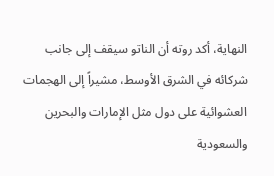النهاية، أكد روته أن الناتو سيقف إلى جانب شركائه في الشرق الأوسط، مشيراً إلى الهجمات العشوائية على دول مثل الإمارات والبحرين والسعودية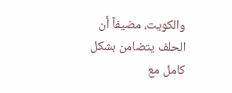والكويت، مضيفاً أن الحلف يتضامن بشكل كامل مع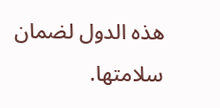هذه الدول لضمان سلامتها.